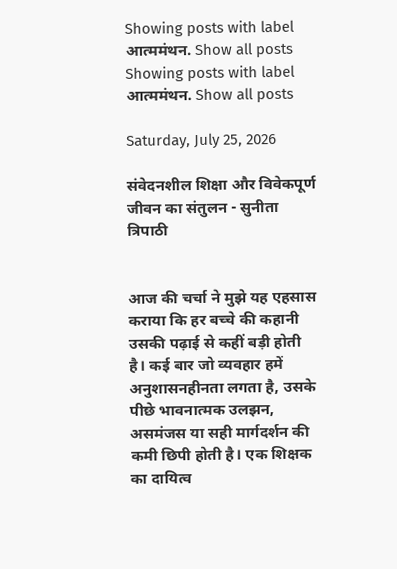Showing posts with label आत्ममंथन. Show all posts
Showing posts with label आत्ममंथन. Show all posts

Saturday, July 25, 2026

संवेदनशील शिक्षा और विवेकपूर्ण जीवन का संतुलन - सुनीता त्रिपाठी


आज की चर्चा ने मुझे यह एहसास कराया कि हर बच्चे की कहानी उसकी पढ़ाई से कहीं बड़ी होती है। कई बार जो व्यवहार हमें अनुशासनहीनता लगता है, उसके पीछे भावनात्मक उलझन, असमंजस या सही मार्गदर्शन की कमी छिपी होती है। एक शिक्षक का दायित्व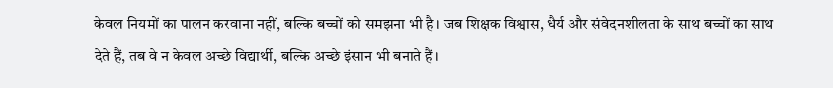केवल नियमों का पालन करवाना नहीं, बल्कि बच्चों को समझना भी है। जब शिक्षक विश्वास, धैर्य और संवेदनशीलता के साथ बच्चों का साथ देते हैं, तब वे न केवल अच्छे विद्यार्थी, बल्कि अच्छे इंसान भी बनाते हैं।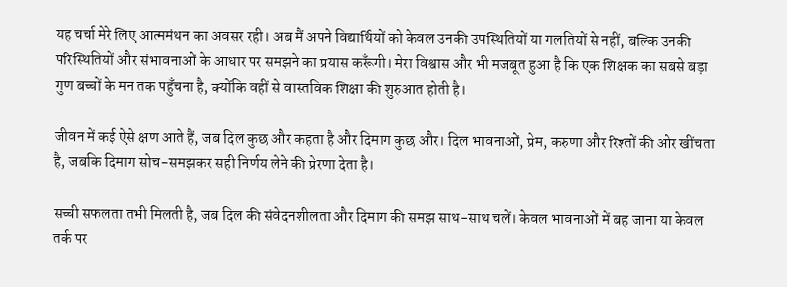यह चर्चा मेरे लिए आत्ममंथन का अवसर रही। अब मैं अपने विद्यार्थियों को केवल उनकी उपस्थितियों या गलतियों से नहीं, बल्कि उनकी परिस्थितियों और संभावनाओं के आधार पर समझने का प्रयास करूँगी। मेरा विश्वास और भी मजबूत हुआ है कि एक शिक्षक का सबसे बड़ा गुण बच्चों के मन तक पहुँचना है, क्योंकि वहीं से वास्तविक शिक्षा की शुरुआत होती है।

जीवन में कई ऐसे क्षण आते हैं, जब दिल कुछ और कहता है और दिमाग कुछ और। दिल भावनाओं, प्रेम, करुणा और रिश्तों की ओर खींचता है, जबकि दिमाग सोच-समझकर सही निर्णय लेने की प्रेरणा देता है।

सच्ची सफलता तभी मिलती है, जब दिल की संवेदनशीलता और दिमाग की समझ साथ-साथ चलें। केवल भावनाओं में बह जाना या केवल तर्क पर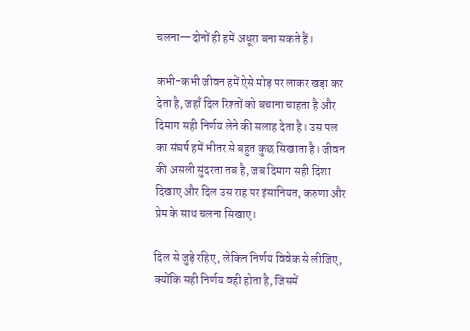चलना—दोनों ही हमें अधूरा बना सकते हैं।

कभी-कभी जीवन हमें ऐसे मोड़ पर लाकर खड़ा कर देता है, जहाँ दिल रिश्तों को बचाना चाहता है और दिमाग सही निर्णय लेने की सलाह देता है। उस पल का संघर्ष हमें भीतर से बहुत कुछ सिखाता है। जीवन की असली सुंदरता तब है, जब दिमाग सही दिशा दिखाए और दिल उस राह पर इंसानियत, करुणा और प्रेम के साथ चलना सिखाए।

दिल से जुड़े रहिए, लेकिन निर्णय विवेक से लीजिए, क्योंकि सही निर्णय वही होता है, जिसमें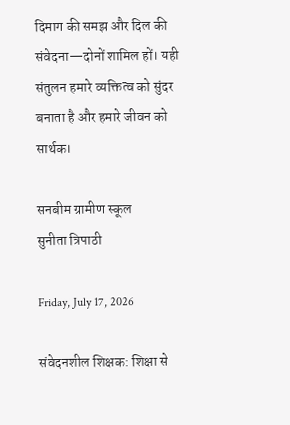दिमाग की समझ और दिल की संवेदना—दोनों शामिल हों। यही संतुलन हमारे व्यक्तित्व को सुंदर बनाता है और हमारे जीवन को सार्थक।

सनबीम ग्रामीण स्कूल
सुनीता त्रिपाठी

Friday, July 17, 2026

संवेदनशील शिक्षक: शिक्षा से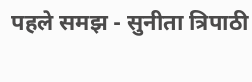पहले समझ - सुनीता त्रिपाठी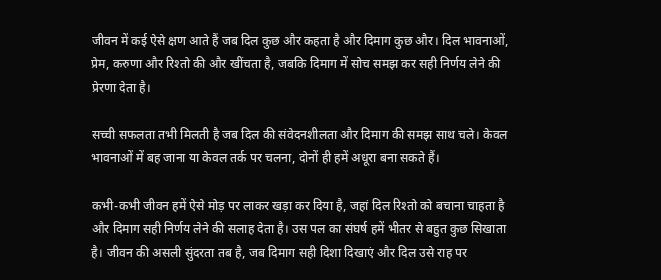जीवन में कई ऐसे क्षण आते हैं जब दिल कुछ और कहता है और दिमाग कुछ और। दिल भावनाओं, प्रेम, करुणा और रिश्तो की और खींचता है, जबकि दिमाग में सोच समझ कर सही निर्णय लेने की प्रेरणा देता है।

सच्ची सफलता तभी मिलती है जब दिल की संवेदनशीलता और दिमाग की समझ साथ चले। केवल भावनाओं में बह जाना या केवल तर्क पर चलना, दोनों ही हमें अधूरा बना सकते हैं।

कभी-कभी जीवन हमें ऐसे मोड़ पर लाकर खड़ा कर दिया है, जहां दिल रिश्तो को बचाना चाहता है और दिमाग सही निर्णय लेने की सलाह देता है। उस पल का संघर्ष हमें भीतर से बहुत कुछ सिखाता है। जीवन की असली सुंदरता तब है, जब दिमाग सही दिशा दिखाएं और दिल उसे राह पर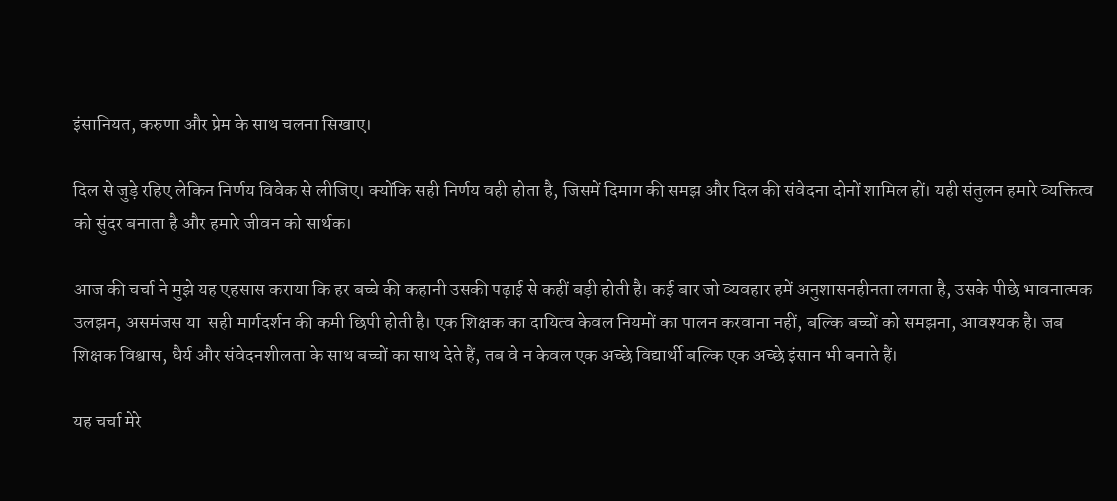इंसानियत, करुणा और प्रेम के साथ चलना सिखाए।

दिल से जुड़े रहिए लेकिन निर्णय विवेक से लीजिए। क्योंकि सही निर्णय वही होता है, जिसमें दिमाग की समझ और दिल की संवेदना दोनों शामिल हों। यही संतुलन हमारे व्यक्तित्व को सुंदर बनाता है और हमारे जीवन को सार्थक।

आज की चर्चा ने मुझे यह एहसास कराया कि हर बच्चे की कहानी उसकी पढ़ाई से कहीं बड़ी होती है। कई बार जो व्यवहार हमें अनुशासनहीनता लगता है, उसके पीछे भावनात्मक उलझन, असमंजस या  सही मार्गदर्शन की कमी छिपी होती है। एक शिक्षक का दायित्व केवल नियमों का पालन करवाना नहीं, बल्कि बच्चों को समझना, आवश्यक है। जब शिक्षक विश्वास, धैर्य और संवेदनशीलता के साथ बच्चों का साथ देते हैं, तब वे न केवल एक अच्छे विद्यार्थी बल्कि एक अच्छे इंसान भी बनाते हैं।

यह चर्चा मेरे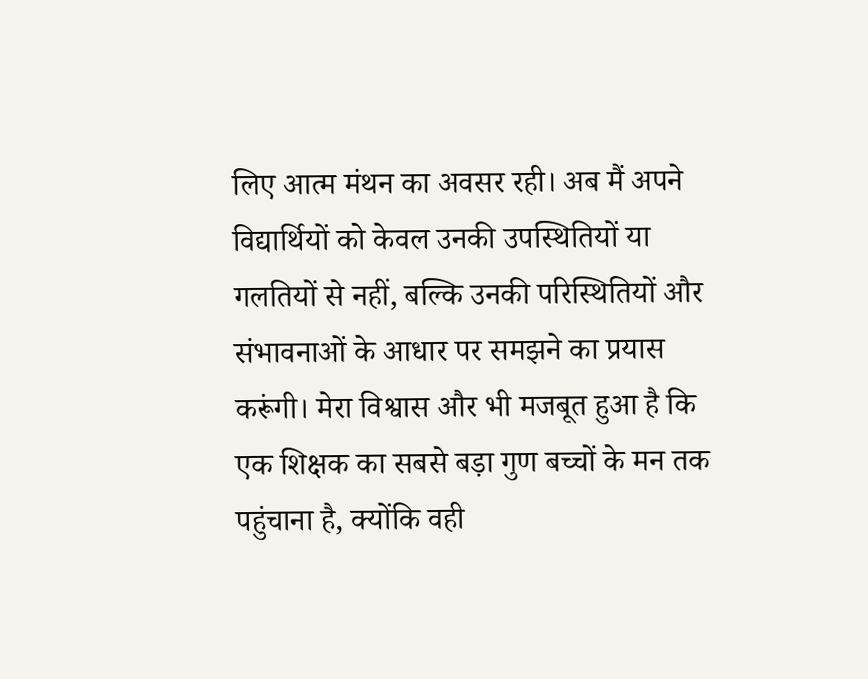लिए आत्म मंथन का अवसर रही। अब मैं अपने विद्यार्थियों को केवल उनकी उपस्थितियों या गलतियों से नहीं, बल्कि उनकी परिस्थितियों और संभावनाओं के आधार पर समझने का प्रयास करूंगी। मेरा विश्वास और भी मजबूत हुआ है कि एक शिक्षक का सबसे बड़ा गुण बच्चों के मन तक पहुंचाना है, क्योंकि वही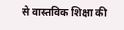से वास्तविक शिक्षा की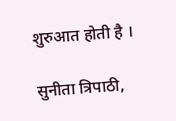शुरुआत होती है ।

सुनीता त्रिपाठी,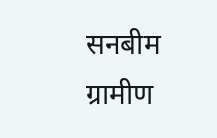सनबीम ग्रामीण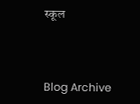स्कूल



Blog Archive